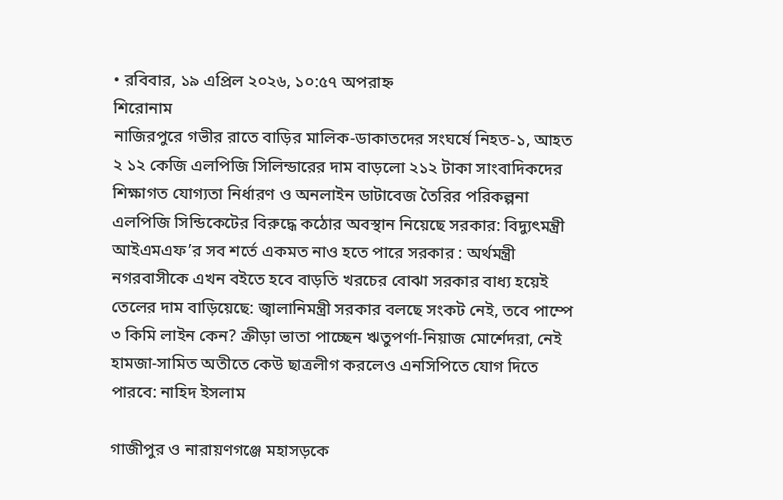• রবিবার, ১৯ এপ্রিল ২০২৬, ১০:৫৭ অপরাহ্ন
শিরোনাম
নাজিরপুরে গভীর রাতে বাড়ির মালিক-ডাকাতদের সংঘর্ষে নিহত-১, আহত ২ ১২ কেজি এলপিজি সিলিন্ডারের দাম বাড়লো ২১২ টাকা সাংবাদিকদের শিক্ষাগত যোগ্যতা নির্ধারণ ও অনলাইন ডাটাবেজ তৈরির পরিকল্পনা এলপিজি সিন্ডিকেটের বিরুদ্ধে কঠোর অবস্থান নিয়েছে সরকার: বিদ্যুৎমন্ত্রী আইএমএফ’র সব শর্তে একমত নাও হতে পারে সরকার : অর্থমন্ত্রী নগরবাসীকে এখন বইতে হবে বাড়তি খরচের বোঝা সরকার বাধ্য হয়েই তেলের দাম বাড়িয়েছে: জ্বালানিমন্ত্রী সরকার বলছে সংকট নেই, তবে পাম্পে ৩ কিমি লাইন কেন? ক্রীড়া ভাতা পাচ্ছেন ঋতুপর্ণা-নিয়াজ মোর্শেদরা, নেই হামজা-সামিত অতীতে কেউ ছাত্রলীগ করলেও এনসিপিতে যোগ দিতে পারবে: নাহিদ ইসলাম

গাজীপুর ও নারায়ণগঞ্জে মহাসড়কে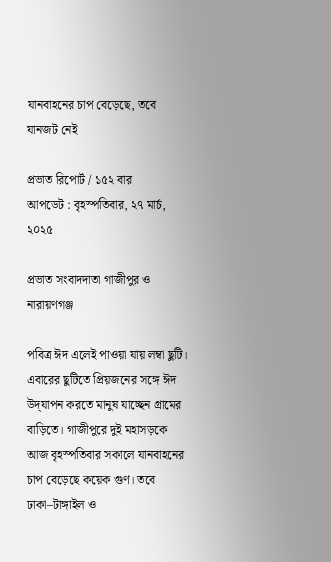যানবাহনের চাপ বেড়েছে, তবে যানজট নেই

প্রভাত রিপোর্ট / ১৫২ বার
আপডেট : বৃহস্পতিবার, ২৭ মার্চ, ২০২৫

প্রভাত সংবাদদাতা গাজীপুর ও নারায়ণগঞ্জ

পবিত্র ঈদ এলেই পাওয়া যায় লম্বা ছুটি। এবারের ছুটিতে প্রিয়জনের সঙ্গে ঈদ উদ্‌যাপন করতে মানুষ যাচ্ছেন গ্রামের বাড়িতে। গাজীপুরে দুই মহাসড়কে আজ বৃহস্পতিবার সকালে যানবাহনের চাপ বেড়েছে কয়েক গুণ। তবে ঢাকা–টাঙ্গাইল ও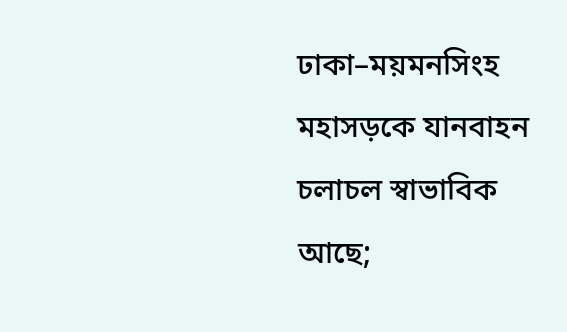ঢাকা–ময়মনসিংহ মহাসড়কে যানবাহন চলাচল স্বাভাবিক আছে;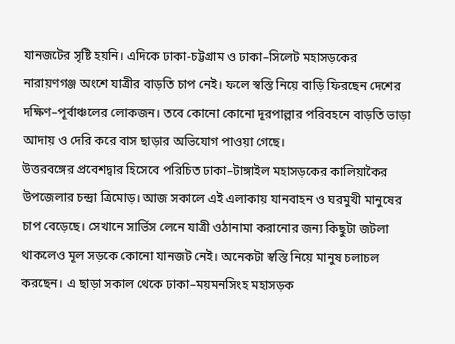যানজটের সৃষ্টি হয়নি। এদিকে ঢাকা-চট্টগ্রাম ও ঢাকা–সিলেট মহাসড়কের নারায়ণগঞ্জ অংশে যাত্রীর বাড়তি চাপ নেই। ফলে স্বস্তি নিয়ে বাড়ি ফিরছেন দেশের দক্ষিণ–পূর্বাঞ্চলের লোকজন। তবে কোনো কোনো দূরপাল্লার পরিবহনে বাড়তি ভাড়া আদায় ও দেরি করে বাস ছাড়ার অভিযোগ পাওয়া গেছে।
উত্তরবঙ্গের প্রবেশদ্বার হিসেবে পরিচিত ঢাকা–টাঙ্গাইল মহাসড়কের কালিয়াকৈর উপজেলার চন্দ্রা ত্রিমোড়। আজ সকালে এই এলাকায় যানবাহন ও ঘরমুখী মানুষের চাপ বেড়েছে। সেখানে সার্ভিস লেনে যাত্রী ওঠানামা করানোর জন্য কিছুটা জটলা থাকলেও মূল সড়কে কোনো যানজট নেই। অনেকটা স্বস্তি নিয়ে মানুষ চলাচল করছেন। এ ছাড়া সকাল থেকে ঢাকা–ময়মনসিংহ মহাসড়ক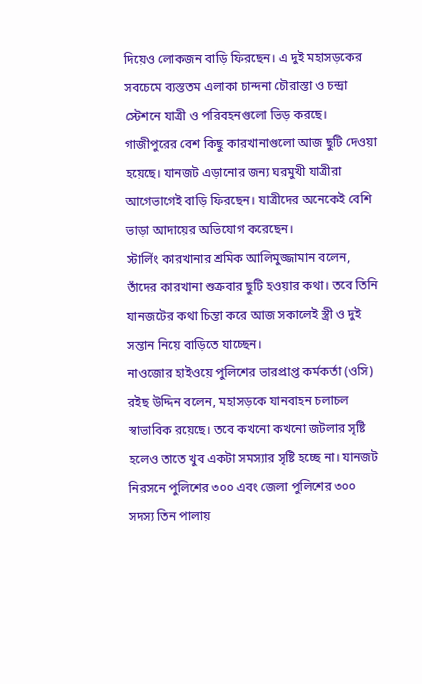দিয়েও লোকজন বাড়ি ফিরছেন। এ দুই মহাসড়কের সবচেমে ব্যস্ততম এলাকা চান্দনা চৌরাস্তা ও চন্দ্রা স্টেশনে যাত্রী ও পরিবহনগুলো ভিড় করছে। গাজীপুরের বেশ কিছু কারখানাগুলো আজ ছুটি দেওয়া হয়েছে। যানজট এড়ানোর জন্য ঘরমুখী যাত্রীরা আগেভাগেই বাড়ি ফিরছেন। যাত্রীদের অনেকেই বেশি ভাড়া আদায়ের অভিযোগ করেছেন।
স্টার্লিং কারখানার শ্রমিক আলিমুজ্জামান বলেন, তাঁদের কারখানা শুক্রবার ছুটি হওয়ার কথা। তবে তিনি যানজটের কথা চিন্তা করে আজ সকালেই স্ত্রী ও দুই সন্তান নিয়ে বাড়িতে যাচ্ছেন।
নাওজোর হাইওয়ে পুলিশের ভারপ্রাপ্ত কর্মকর্তা (ওসি) রইছ উদ্দিন বলেন, মহাসড়কে যানবাহন চলাচল স্বাভাবিক রয়েছে। তবে কখনো কখনো জটলার সৃষ্টি হলেও তাতে খুব একটা সমস্যার সৃষ্টি হচ্ছে না। যানজট নিরসনে পুলিশের ৩০০ এবং জেলা পুলিশের ৩০০ সদস্য তিন পালায়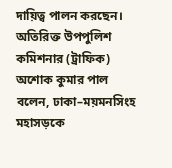দায়িত্ব পালন করছেন।
অতিরিক্ত উপপুলিশ কমিশনার (ট্রাফিক) অশোক কুমার পাল বলেন, ঢাকা–ময়মনসিংহ মহাসড়কে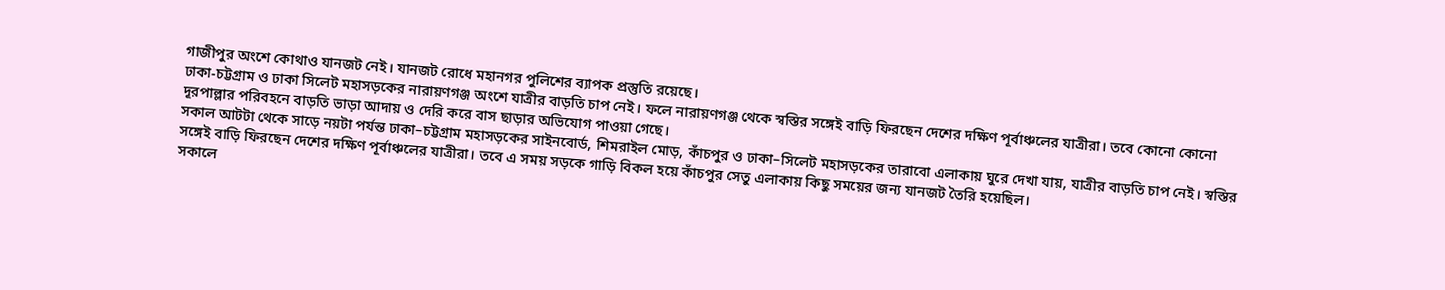গাজীপুর অংশে কোথাও যানজট নেই। যানজট রোধে মহানগর পুলিশের ব্যাপক প্রস্তুতি রয়েছে।
ঢাকা-চট্টগ্রাম ও ঢাকা সিলেট মহাসড়কের নারায়ণগঞ্জ অংশে যাত্রীর বাড়তি চাপ নেই। ফলে নারায়ণগঞ্জ থেকে স্বস্তির সঙ্গেই বাড়ি ফিরছেন দেশের দক্ষিণ পূর্বাঞ্চলের যাত্রীরা। তবে কোনো কোনো দূরপাল্লার পরিবহনে বাড়তি ভাড়া আদায় ও দেরি করে বাস ছাড়ার অভিযোগ পাওয়া গেছে।
সকাল আটটা থেকে সাড়ে নয়টা পর্যন্ত ঢাকা–চট্টগ্রাম মহাসড়কের সাইনবোর্ড, শিমরাইল মোড়, কাঁচপুর ও ঢাকা–সিলেট মহাসড়কের তারাবো এলাকায় ঘুরে দেখা যায়, যাত্রীর বাড়তি চাপ নেই। স্বস্তির সঙ্গেই বাড়ি ফিরছেন দেশের দক্ষিণ পূর্বাঞ্চলের যাত্রীরা। তবে এ সময় সড়কে গাড়ি বিকল হয়ে কাঁচপুর সেতু এলাকায় কিছু সময়ের জন্য যানজট তৈরি হয়েছিল।
সকালে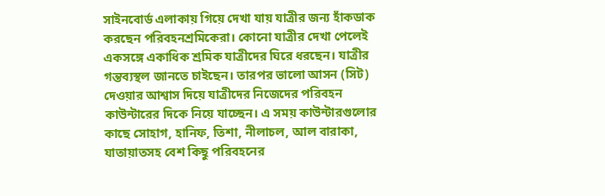সাইনবোর্ড এলাকায় গিয়ে দেখা যায় যাত্রীর জন্য হাঁকডাক করছেন পরিবহনশ্রমিকেরা। কোনো যাত্রীর দেখা পেলেই একসঙ্গে একাধিক শ্রমিক যাত্রীদের ঘিরে ধরছেন। যাত্রীর গন্তব্যস্থল জানতে চাইছেন। তারপর ভালো আসন (সিট) দেওয়ার আশ্বাস দিয়ে যাত্রীদের নিজেদের পরিবহন কাউন্টারের দিকে নিয়ে যাচ্ছেন। এ সময় কাউন্টারগুলোর কাছে সোহাগ, হানিফ, তিশা, নীলাচল, আল বারাকা, যাতায়াতসহ বেশ কিছু পরিবহনের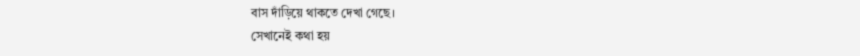বাস দাঁড়িয়ে থাকতে দেখা গেছে।
সেখানেই কথা হয়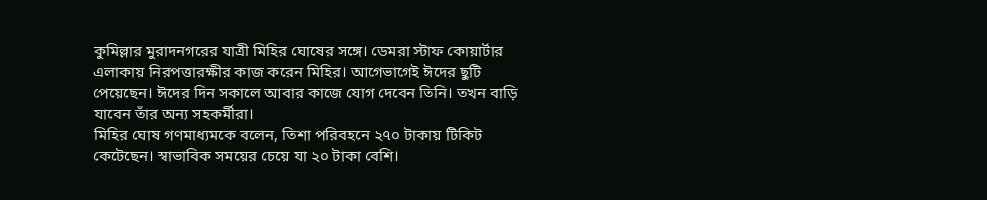কুমিল্লার মুরাদনগরের যাত্রী মিহির ঘোষের সঙ্গে। ডেমরা স্টাফ কোয়ার্টার এলাকায় নিরপত্তারক্ষীর কাজ করেন মিহির। আগেভাগেই ঈদের ছুটি পেয়েছেন। ঈদের দিন সকালে আবার কাজে যোগ দেবেন তিনি। তখন বাড়ি যাবেন তাঁর অন্য সহকর্মীরা।
মিহির ঘোষ গণমাধ্যমকে বলেন, তিশা পরিবহনে ২৭০ টাকায় টিকিট কেটেছেন। স্বাভাবিক সময়ের চেয়ে যা ২০ টাকা বেশি।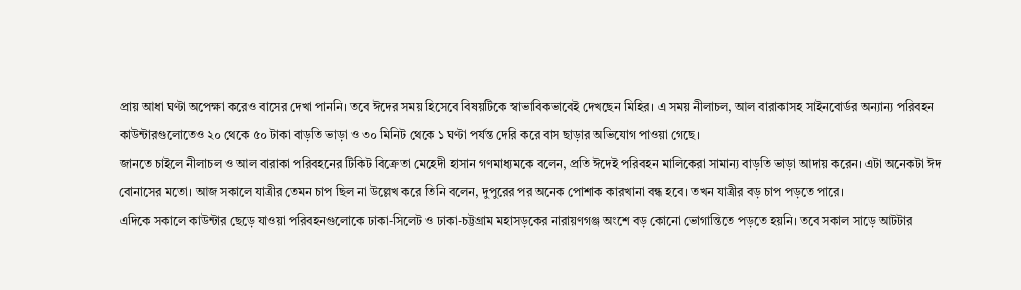প্রায় আধা ঘণ্টা অপেক্ষা করেও বাসের দেখা পাননি। তবে ঈদের সময় হিসেবে বিষয়টিকে স্বাভাবিকভাবেই দেখছেন মিহির। এ সময় নীলাচল, আল বারাকাসহ সাইনবোর্ডর অন্যান্য পরিবহন কাউন্টারগুলোতেও ২০ থেকে ৫০ টাকা বাড়তি ভাড়া ও ৩০ মিনিট থেকে ১ ঘণ্টা পর্যন্ত দেরি করে বাস ছাড়ার অভিযোগ পাওয়া গেছে।
জানতে চাইলে নীলাচল ও আল বারাকা পরিবহনের টিকিট বিক্রেতা মেহেদী হাসান গণমাধ্যমকে বলেন, প্রতি ঈদেই পরিবহন মালিকেরা সামান্য বাড়তি ভাড়া আদায় করেন। এটা অনেকটা ঈদ বোনাসের মতো। আজ সকালে যাত্রীর তেমন চাপ ছিল না উল্লেখ করে তিনি বলেন, দুপুরের পর অনেক পোশাক কারখানা বন্ধ হবে। তখন যাত্রীর বড় চাপ পড়তে পারে।
এদিকে সকালে কাউন্টার ছেড়ে যাওয়া পরিবহনগুলোকে ঢাকা-সিলেট ও ঢাকা-চট্টগ্রাম মহাসড়কের নারায়ণগঞ্জ অংশে বড় কোনো ভোগান্তিতে পড়তে হয়নি। তবে সকাল সাড়ে আটটার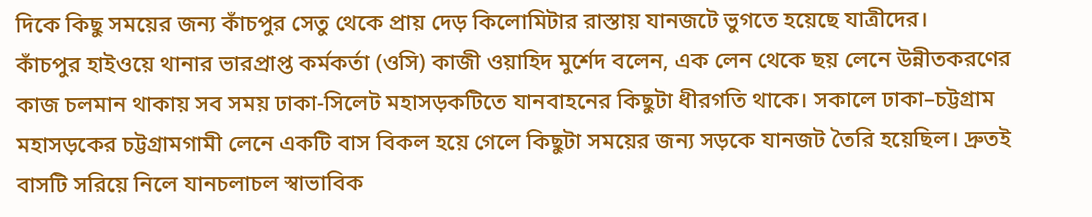দিকে কিছু সময়ের জন্য কাঁচপুর সেতু থেকে প্রায় দেড় কিলোমিটার রাস্তায় যানজটে ভুগতে হয়েছে যাত্রীদের।
কাঁচপুর হাইওয়ে থানার ভারপ্রাপ্ত কর্মকর্তা (ওসি) কাজী ওয়াহিদ মুর্শেদ বলেন, এক লেন থেকে ছয় লেনে উন্নীতকরণের কাজ চলমান থাকায় সব সময় ঢাকা-সিলেট মহাসড়কটিতে যানবাহনের কিছুটা ধীরগতি থাকে। সকালে ঢাকা–চট্টগ্রাম মহাসড়কের চট্টগ্রামগামী লেনে একটি বাস বিকল হয়ে গেলে কিছুটা সময়ের জন্য সড়কে যানজট তৈরি হয়েছিল। দ্রুতই বাসটি সরিয়ে নিলে যানচলাচল স্বাভাবিক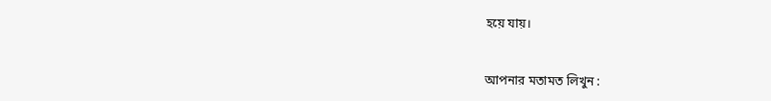হয়ে যায়।


আপনার মতামত লিখুন :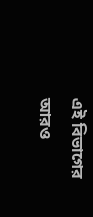এই বিভাগের আরও